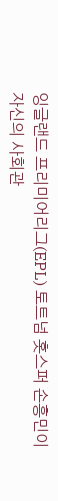잉글랜드 프리미어리그(EPL) 토트넘 홋스퍼 손흥민이 자신의 사회관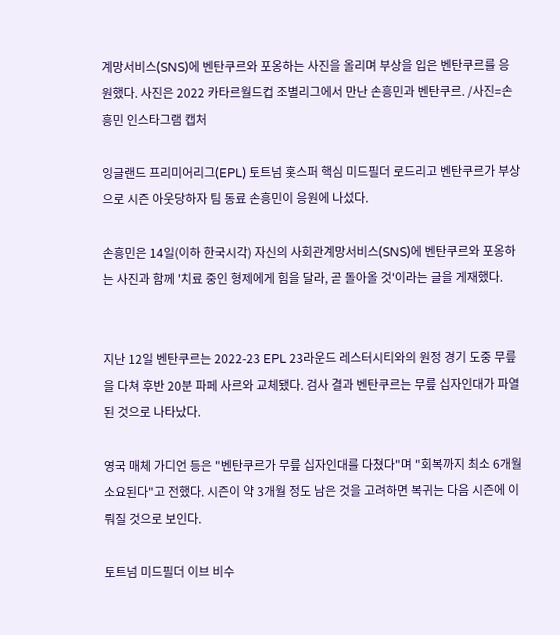계망서비스(SNS)에 벤탄쿠르와 포옹하는 사진을 올리며 부상을 입은 벤탄쿠르를 응원했다. 사진은 2022 카타르월드컵 조별리그에서 만난 손흥민과 벤탄쿠르. /사진=손흥민 인스타그램 캡처

잉글랜드 프리미어리그(EPL) 토트넘 홋스퍼 핵심 미드필더 로드리고 벤탄쿠르가 부상으로 시즌 아웃당하자 팀 동료 손흥민이 응원에 나섰다.

손흥민은 14일(이하 한국시각) 자신의 사회관계망서비스(SNS)에 벤탄쿠르와 포옹하는 사진과 함께 '치료 중인 형제에게 힘을 달라, 곧 돌아올 것'이라는 글을 게재했다.


지난 12일 벤탄쿠르는 2022-23 EPL 23라운드 레스터시티와의 원정 경기 도중 무릎을 다쳐 후반 20분 파페 사르와 교체됐다. 검사 결과 벤탄쿠르는 무릎 십자인대가 파열된 것으로 나타났다.

영국 매체 가디언 등은 "벤탄쿠르가 무릎 십자인대를 다쳤다"며 "회복까지 최소 6개월 소요된다"고 전했다. 시즌이 약 3개월 정도 남은 것을 고려하면 복귀는 다음 시즌에 이뤄질 것으로 보인다.

토트넘 미드필더 이브 비수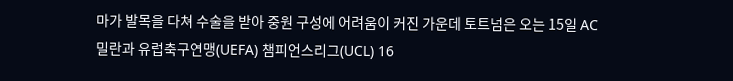마가 발목을 다쳐 수술을 받아 중원 구성에 어려움이 커진 가운데 토트넘은 오는 15일 AC밀란과 유럽축구연맹(UEFA) 챔피언스리그(UCL) 16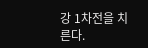강 1차전을 치른다.